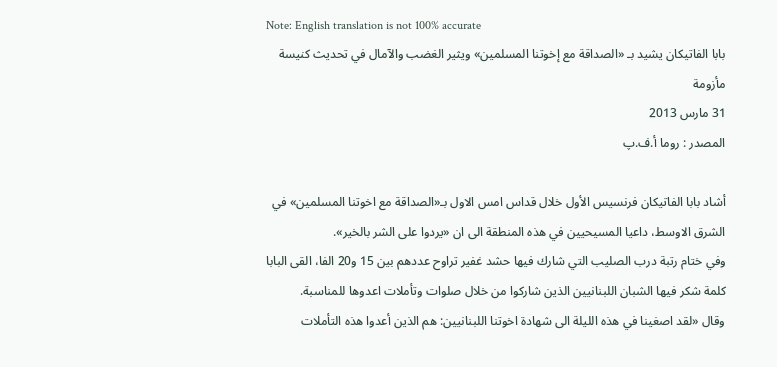Note: English translation is not 100% accurate
بابا الفاتيكان يشيد بـ «الصداقة مع إخوتنا المسلمين» ويثير الغضب والآمال في تحديث كنيسة مأزومة
31 مارس 2013
المصدر : روما أ.ف.پ

أشاد بابا الفاتيكان فرنسيس الأول خلال قداس امس الاول بـ«الصداقة مع اخوتنا المسلمين» في الشرق الاوسط، داعيا المسيحيين في هذه المنطقة الى ان «يردوا على الشر بالخير».
وفي ختام رتبة درب الصليب التي شارك فيها حشد غفير تراوح عددهم بين 15 و20 الفا، القى البابا كلمة شكر فيها الشبان اللبنانيين الذين شاركوا من خلال صلوات وتأملات اعدوها للمناسبة.
وقال «لقد اصغينا في هذه الليلة الى شهادة اخوتنا اللبنانيين: هم الذين أعدوا هذه التأملات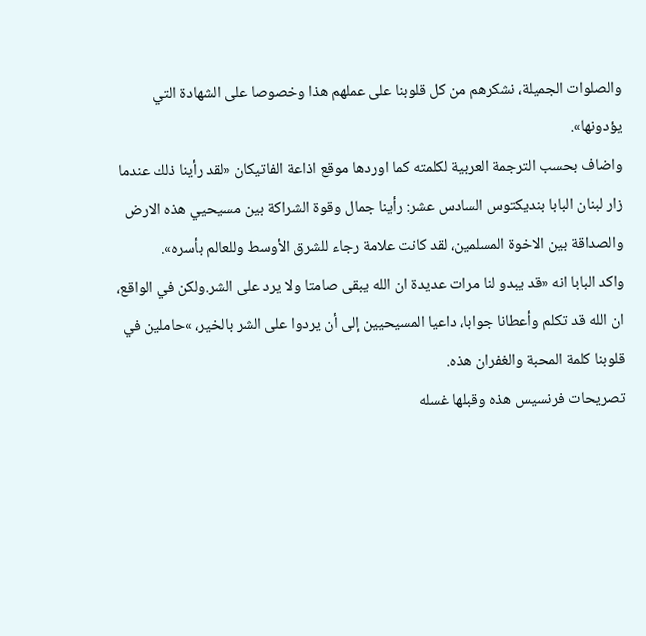والصلوات الجميلة، نشكرهم من كل قلوبنا على عملهم هذا وخصوصا على الشهادة التي يؤدونها».
واضاف بحسب الترجمة العربية لكلمته كما اوردها موقع اذاعة الفاتيكان «لقد رأينا ذلك عندما زار لبنان البابا بنديكتوس السادس عشر: رأينا جمال وقوة الشراكة بين مسيحيي هذه الارض والصداقة بين الاخوة المسلمين، لقد كانت علامة رجاء للشرق الأوسط وللعالم بأسره».
واكد البابا انه «قد يبدو لنا مرات عديدة ان الله يبقى صامتا ولا يرد على الشر.ولكن في الواقع، ان الله قد تكلم وأعطانا جوابا، داعيا المسيحيين إلى أن يردوا على الشر بالخير، »حاملين في قلوبنا كلمة المحبة والغفران هذه.
تصريحات فرنسيس هذه وقبلها غسله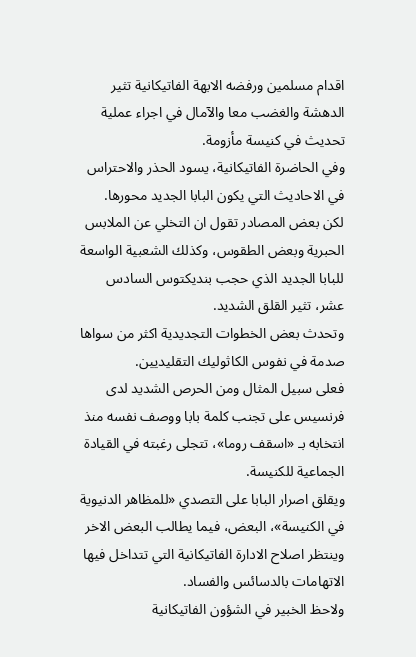اقدام مسلمين ورفضه الابهة الفاتيكانية تثير الدهشة والغضب معا والآمال في اجراء عملية تحديث في كنيسة مأزومة.
وفي الحاضرة الفاتيكانية، يسود الحذر والاحتراس في الاحاديث التي يكون البابا الجديد محورها.
لكن بعض المصادر تقول ان التخلي عن الملابس الحبرية وبعض الطقوس، وكذلك الشعبية الواسعة للبابا الجديد الذي حجب بنديكتوس السادس عشر، تثير القلق الشديد.
وتحدث بعض الخطوات التجديدية اكثر من سواها صدمة في نفوس الكاثوليك التقليديين.
فعلى سبيل المثال ومن الحرص الشديد لدى فرنسيس على تجنب كلمة بابا ووصف نفسه منذ انتخابه بـ «اسقف روما»، تتجلى رغبته في القيادة الجماعية للكنيسة.
ويقلق اصرار البابا على التصدي «للمظاهر الدنيوية في الكنيسة»، البعض، فيما يطالب البعض الاخر وينتظر اصلاح الادارة الفاتيكانية التي تتداخل فيها الاتهامات بالدسائس والفساد.
ولاحظ الخبير في الشؤون الفاتيكانية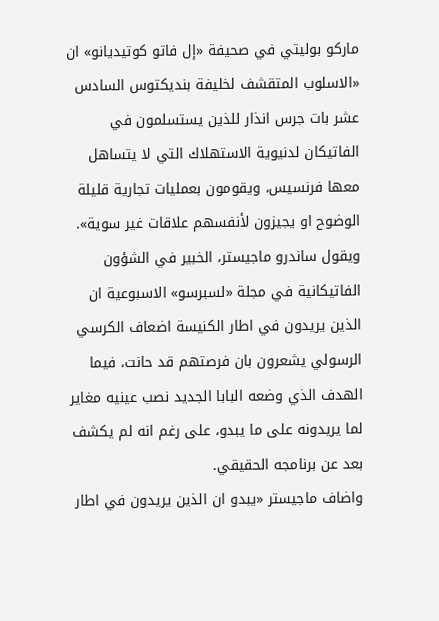ماركو بوليتي في صحيفة «إل فاتو كوتيديانو» ان «الاسلوب المتقشف لخليفة بنديكتوس السادس عشر بات جرس انذار للذين يستسلمون في الفاتيكان لدنيوية الاستهلاك التي لا يتساهل معها فرنسيس، ويقومون بعمليات تجارية قليلة الوضوح او يجيزون لأنفسهم علاقات غير سوية».
ويقول ساندرو ماجيستر، الخبير في الشؤون الفاتيكانية في مجلة «لسبرسو» الاسبوعية ان الذين يريدون في اطار الكنيسة اضعاف الكرسي الرسولي يشعرون بان فرصتهم قد حانت، فيما الهدف الذي وضعه البابا الجديد نصب عينيه مغاير لما يريدونه على ما يبدو، على رغم انه لم يكشف بعد عن برنامجه الحقيقي.
واضاف ماجيستر «يبدو ان الذين يريدون في اطار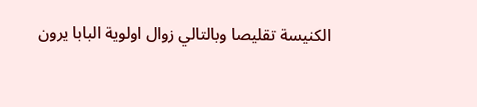الكنيسة تقليصا وبالتالي زوال اولوية البابا يرون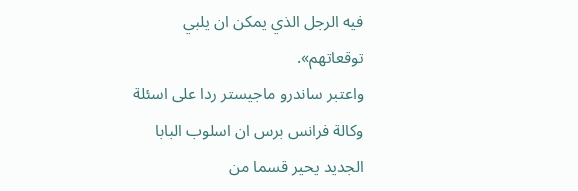فيه الرجل الذي يمكن ان يلبي توقعاتهم».
واعتبر ساندرو ماجيستر ردا على اسئلة وكالة فرانس برس ان اسلوب البابا الجديد يحير قسما من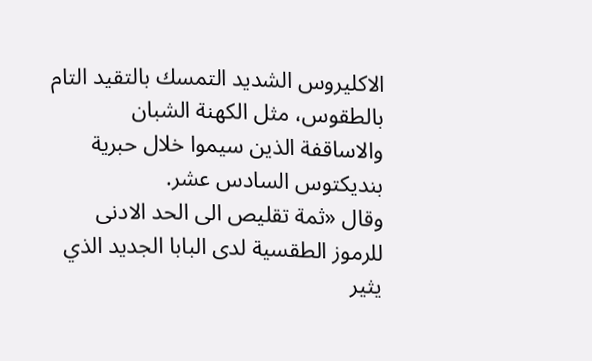الاكليروس الشديد التمسك بالتقيد التام بالطقوس، مثل الكهنة الشبان والاساقفة الذين سيموا خلال حبرية بنديكتوس السادس عشر.
وقال «ثمة تقليص الى الحد الادنى للرموز الطقسية لدى البابا الجديد الذي يثير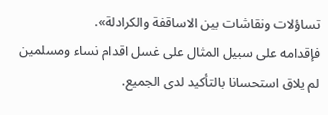تساؤلات ونقاشات بين الاساقفة والكرادلة».
فإقدامه على سبيل المثال على غسل اقدام نساء ومسلمين لم يلاق استحسانا بالتأكيد لدى الجميع.